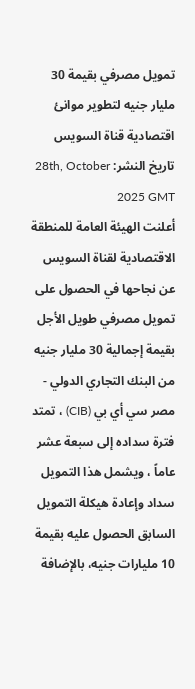تمويل مصرفي بقيمة 30 مليار جنيه لتطوير موانئ اقتصادية قناة السويس
تاريخ النشر: 28th, October 2025 GMT
أعلنت الهيئة العامة للمنطقة الاقتصادية لقناة السويس عن نجاحها في الحصول على تمويل مصرفي طويل الأجل بقيمة إجمالية 30 مليار جنيه من البنك التجاري الدولي - مصر سي أي بي (CIB) ، تمتد فترة سداده إلى سبعة عشر عاماً ، ويشمل هذا التمويل سداد وإعادة هيكلة التمويل السابق الحصول عليه بقيمة 10 مليارات جنيه، بالإضافة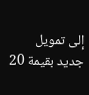إلى تمويل جديد بقيمة 20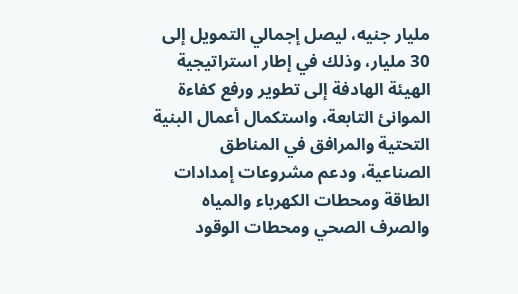مليار جنيه، ليصل إجمالي التمويل إلى 30 مليار، وذلك في إطار استراتيجية الهيئة الهادفة إلى تطوير ورفع كفاءة الموانئ التابعة، واستكمال أعمال البنية التحتية والمرافق في المناطق الصناعية، ودعم مشروعات إمدادات الطاقة ومحطات الكهرباء والمياه والصرف الصحي ومحطات الوقود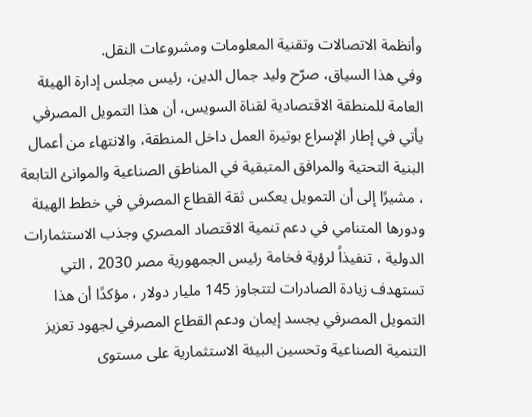وأنظمة الاتصالات وتقنية المعلومات ومشروعات النقل.
وفي هذا السياق، صرّح وليد جمال الدين، رئيس مجلس إدارة الهيئة العامة للمنطقة الاقتصادية لقناة السويس، أن هذا التمويل المصرفي يأتي في إطار الإسراع بوتيرة العمل داخل المنطقة، والانتهاء من أعمال البنية التحتية والمرافق المتبقية في المناطق الصناعية والموانئ التابعة ، مشيرًا إلى أن التمويل يعكس ثقة القطاع المصرفي في خطط الهيئة ودورها المتنامي في دعم تنمية الاقتصاد المصري وجذب الاستثمارات الدولية ، تنفيذاً لرؤية فخامة رئيس الجمهورية مصر 2030 ، التي تستهدف زيادة الصادرات لتتجاوز 145 مليار دولار ، مؤكدًا أن هذا التمويل المصرفي يجسد إيمان ودعم القطاع المصرفي لجهود تعزيز التنمية الصناعية وتحسين البيئة الاستثمارية على مستوى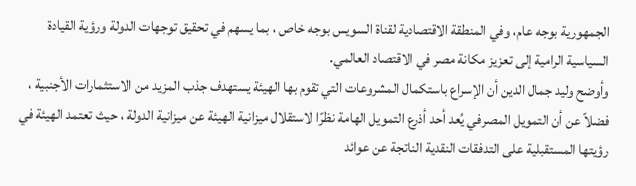الجمهورية بوجه عام، وفي المنطقة الاقتصادية لقناة السويس بوجه خاص ، بما يسهم في تحقيق توجهات الدولة ورؤية القيادة السياسية الرامية إلى تعزيز مكانة مصر في الاقتصاد العالمي.
وأوضح وليد جمال الدين أن الإسراع باستكمال المشروعات التي تقوم بها الهيئة يستهدف جذب المزيد من الاستثمارات الأجنبية ، فضلاً عن أن التمويل المصرفي يُعد أحد أذرع التمويل الهامة نظرًا لاستقلال ميزانية الهيئة عن ميزانية الدولة ، حيث تعتمد الهيئة في رؤيتها المستقبلية على التدفقات النقدية الناتجة عن عوائد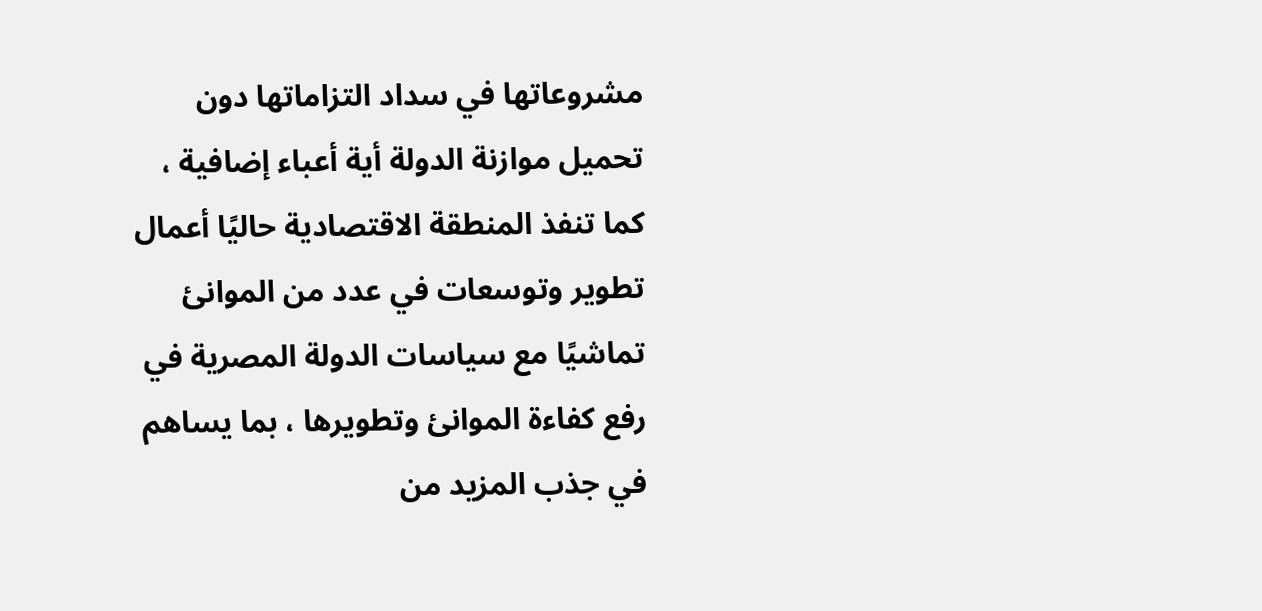مشروعاتها في سداد التزاماتها دون تحميل موازنة الدولة أية أعباء إضافية ، كما تنفذ المنطقة الاقتصادية حاليًا أعمال تطوير وتوسعات في عدد من الموانئ تماشيًا مع سياسات الدولة المصرية في رفع كفاءة الموانئ وتطويرها ، بما يساهم في جذب المزيد من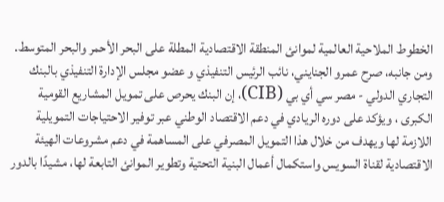الخطوط الملاحية العالمية لموانئ المنطقة الاقتصادية المطلة على البحر الأحمر والبحر المتوسط.
ومن جانبه، صرح عمرو الجنايني، نائب الرئيس التنفيذي و عضو مجلس الإدارة التنفيذي بالبنك التجاري الدولي - مصر سي أي بي (CIB)، إن البنك يحرص على تمويل المشاريع القومية الكبرى ، ويؤكد على دوره الريادي في دعم الاقتصاد الوطني عبر توفير الاحتياجات التمويلية اللازمة لها ويهدف من خلال هذا التمويل المصرفي على المساهمة في دعم مشروعات الهيئة الاقتصادية لقناة السويس واستكمال أعمال البنية التحتية وتطوير الموانئ التابعة لها، مشيدًا بالدور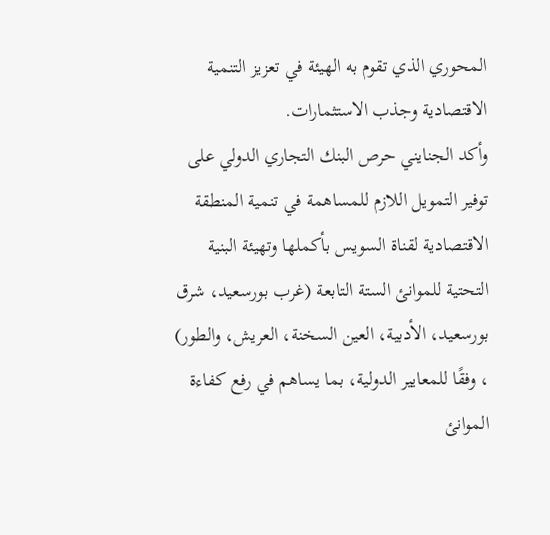المحوري الذي تقوم به الهيئة في تعزيز التنمية الاقتصادية وجذب الاستثمارات.
وأكد الجنايني حرص البنك التجاري الدولي على توفير التمويل اللازم للمساهمة في تنمية المنطقة الاقتصادية لقناة السويس بأكملها وتهيئة البنية التحتية للموانئ الستة التابعة (غرب بورسعيد، شرق بورسعيد، الأدبية، العين السخنة، العريش، والطور) ، وفقًا للمعايير الدولية، بما يساهم في رفع كفاءة الموانئ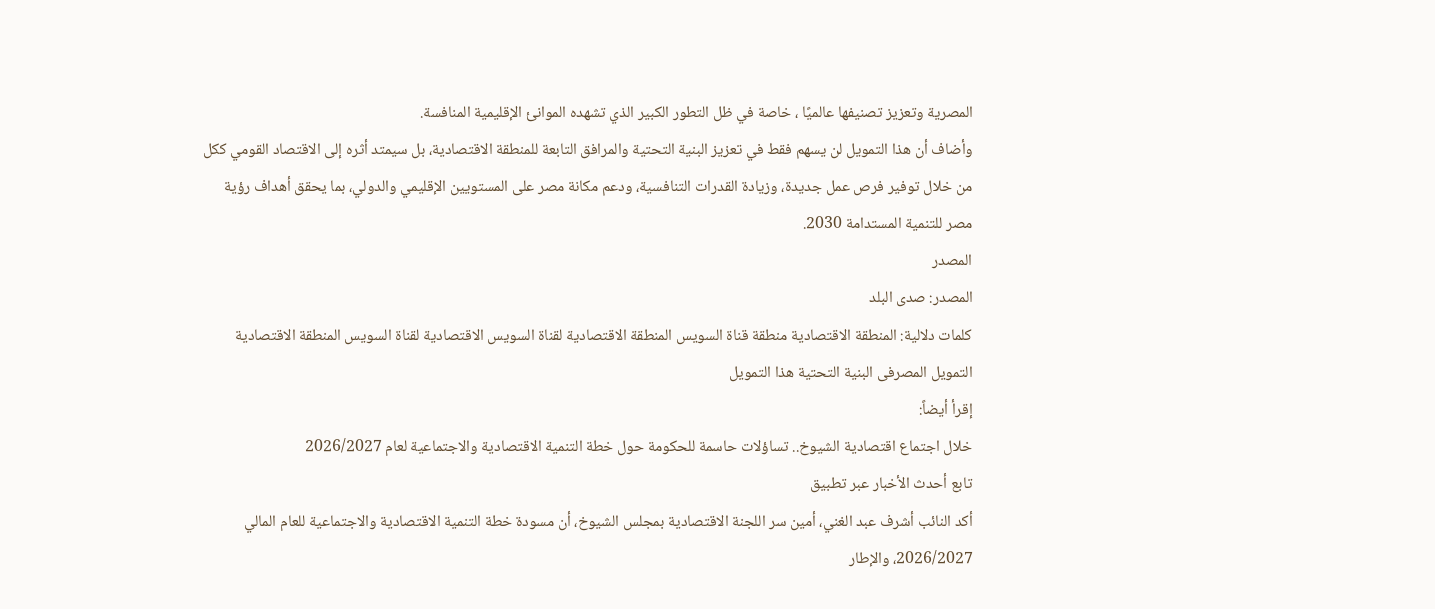المصرية وتعزيز تصنيفها عالميًا ، خاصة في ظل التطور الكبير الذي تشهده الموانئ الإقليمية المنافسة.
وأضاف أن هذا التمويل لن يسهم فقط في تعزيز البنية التحتية والمرافق التابعة للمنطقة الاقتصادية، بل سيمتد أثره إلى الاقتصاد القومي ككل من خلال توفير فرص عمل جديدة، وزيادة القدرات التنافسية، ودعم مكانة مصر على المستويين الإقليمي والدولي، بما يحقق أهداف رؤية مصر للتنمية المستدامة 2030.
المصدر
المصدر: صدى البلد
كلمات دلالية: المنطقة الاقتصادية منطقة قناة السويس المنطقة الاقتصادية لقناة السويس الاقتصادیة لقناة السویس المنطقة الاقتصادیة التمویل المصرفی البنیة التحتیة هذا التمویل
إقرأ أيضاً:
خلال اجتماع اقتصادية الشيوخ.. تساؤلات حاسمة للحكومة حول خطة التنمية الاقتصادية والاجتماعية لعام 2026/2027
تابع أحدث الأخبار عبر تطبيق
أكد النائب أشرف عبد الغني، أمين سر اللجنة الاقتصادية بمجلس الشيوخ، أن مسودة خطة التنمية الاقتصادية والاجتماعية للعام المالي 2026/2027، والإطار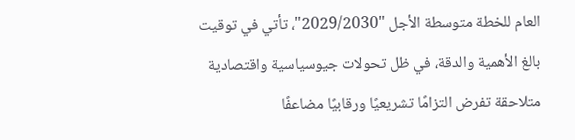العام للخطة متوسطة الأجل "2029/2030"، تأتي في توقيت بالغ الأهمية والدقة، في ظل تحولات جيوسياسية واقتصادية متلاحقة تفرض التزامًا تشريعيًا ورقابيًا مضاعفًا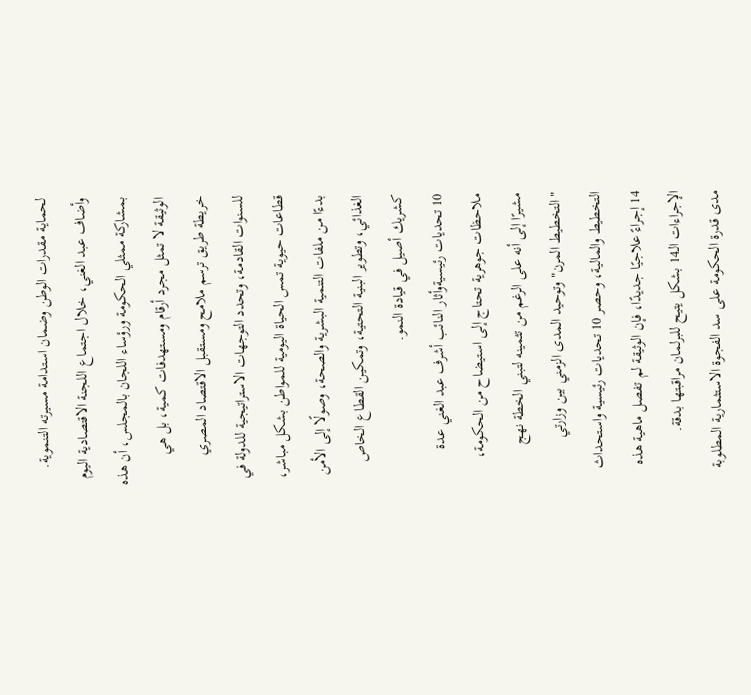لحماية مقدرات الوطن وضمان استدامة مسيرته التنموية.
وأضاف عبد الغني، خلال اجتماع اللجنة الاقتصادية اليوم بمشاركة ممثلي الحكومة ورؤساء اللجان بالمجلس، أن هذه الوثيقة لا تمثل مجرد أرقام ومستهدفات كمية، بل هي خريطة طريق ترسم ملامح ومستقبل الاقتصاد المصري للسنوات القادمة، وتحدد التوجهات الاستراتيجية للدولة في قطاعات حيوية تمس الحياة اليومية للمواطن بشكل مباشر، بدءًا من ملفات التنمية البشرية والصحة، وصولًا إلى الأمن الغذائي، وتطوير البنية التحتية، وتمكين القطاع الخاص كشريك أصيل في قيادة النمو.
10 تحديات رئيسيةوأثار النائب أشرف عبد الغني عدة ملاحظات جوهرية تحتاج إلى استيضاح من الحكومة، مشيرًا إلى أنه على الرغم من تثمينه لتبني الخطة نهج "التخطيط المرن" وتوحيد المدى الزمني بين وزارتي التخطيط والمالية، وحصر 10 تحديات رئيسية واستحداث 14 إجراءً علاجيًا جديدًا، فإن الوثيقة لم تفصل ماهية هذه الإجراءات الـ14 بشكل يتيح للبرلمان مراقبتها بدقة.
مدى قدرة الحكومة على سد الفجوة الاستثمارية المطلوبة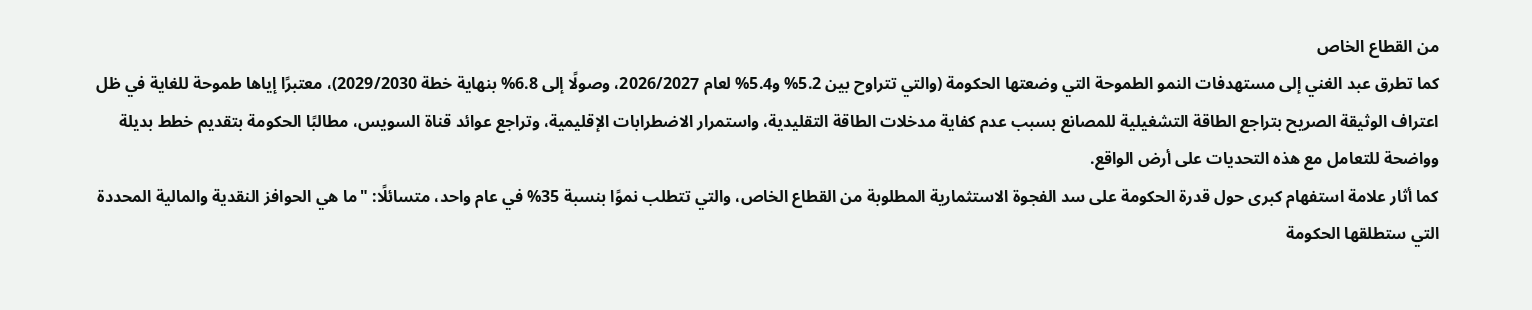من القطاع الخاص
كما تطرق عبد الغني إلى مستهدفات النمو الطموحة التي وضعتها الحكومة (والتي تتراوح بين 5.2% و5.4% لعام 2026/2027، وصولًا إلى 6.8% بنهاية خطة 2029/2030)، معتبرًا إياها طموحة للغاية في ظل اعتراف الوثيقة الصريح بتراجع الطاقة التشغيلية للمصانع بسبب عدم كفاية مدخلات الطاقة التقليدية، واستمرار الاضطرابات الإقليمية، وتراجع عوائد قناة السويس، مطالبًا الحكومة بتقديم خطط بديلة وواضحة للتعامل مع هذه التحديات على أرض الواقع.
كما أثار علامة استفهام كبرى حول قدرة الحكومة على سد الفجوة الاستثمارية المطلوبة من القطاع الخاص، والتي تتطلب نموًا بنسبة 35% في عام واحد، متسائلًا: "ما هي الحوافز النقدية والمالية المحددة التي ستطلقها الحكومة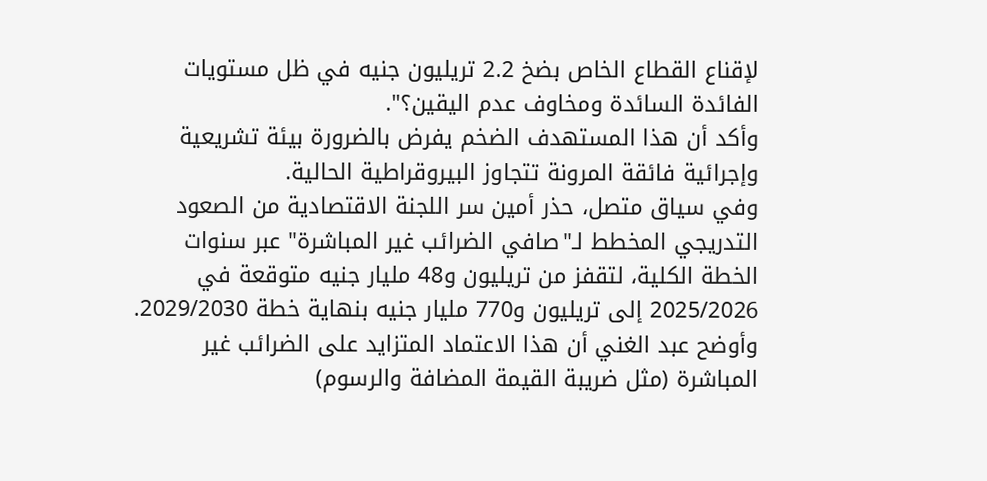لإقناع القطاع الخاص بضخ 2.2 تريليون جنيه في ظل مستويات الفائدة السائدة ومخاوف عدم اليقين؟".
وأكد أن هذا المستهدف الضخم يفرض بالضرورة بيئة تشريعية وإجرائية فائقة المرونة تتجاوز البيروقراطية الحالية.
وفي سياق متصل، حذر أمين سر اللجنة الاقتصادية من الصعود التدريجي المخطط لـ"صافي الضرائب غير المباشرة" عبر سنوات الخطة الكلية، لتقفز من تريليون و48 مليار جنيه متوقعة في 2025/2026 إلى تريليون و770 مليار جنيه بنهاية خطة 2029/2030.
وأوضح عبد الغني أن هذا الاعتماد المتزايد على الضرائب غير المباشرة (مثل ضريبة القيمة المضافة والرسوم)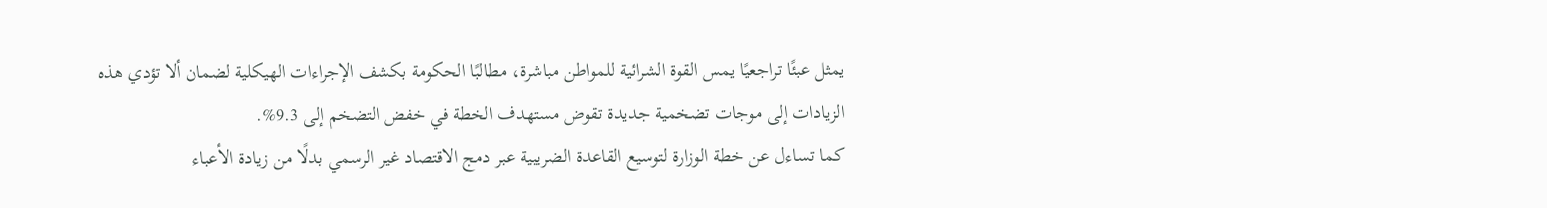يمثل عبئًا تراجعيًا يمس القوة الشرائية للمواطن مباشرة، مطالبًا الحكومة بكشف الإجراءات الهيكلية لضمان ألا تؤدي هذه الزيادات إلى موجات تضخمية جديدة تقوض مستهدف الخطة في خفض التضخم إلى 9.3%.
كما تساءل عن خطة الوزارة لتوسيع القاعدة الضريبية عبر دمج الاقتصاد غير الرسمي بدلًا من زيادة الأعباء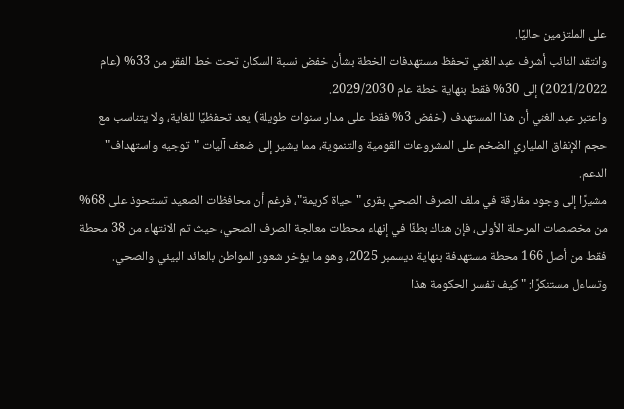على الملتزمين حاليًا.
وانتقد النائب أشرف عبد الغني تحفظ مستهدفات الخطة بشأن خفض نسبة السكان تحت خط الفقر من 33% (عام 2021/2022) إلى 30% فقط بنهاية خطة عام 2029/2030.
واعتبر عبد الغني أن هذا المستهدف (خفض 3% فقط على مدار سنوات طويلة) يعد تحفظيًا للغاية، ولا يتناسب مع حجم الإنفاق الملياري الضخم على المشروعات القومية والتنموية، مما يشير إلى ضعف آليات "توجيه واستهداف" الدعم.
مشيرًا إلى وجود مفارقة في ملف الصرف الصحي بقرى "حياة كريمة"، فرغم أن محافظات الصعيد تستحوذ على 68% من مخصصات المرحلة الأولى، فإن هناك بطئًا في إنهاء محطات معالجة الصرف الصحي، حيث تم الانتهاء من 38 محطة فقط من أصل 166 محطة مستهدفة بنهاية ديسمبر 2025، وهو ما يؤخر شعور المواطن بالعائد البيئي والصحي.
وتساءل مستنكرًا: "كيف تفسر الحكومة هذا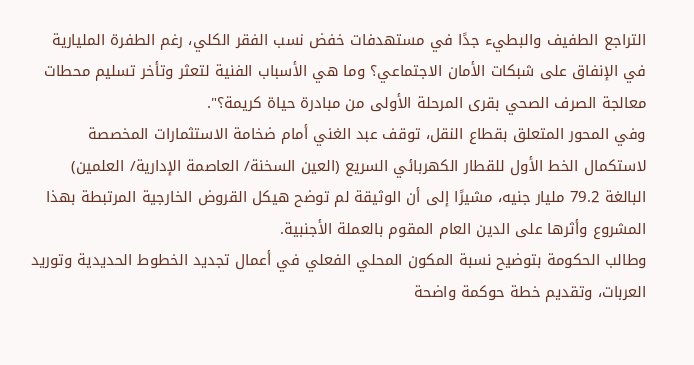التراجع الطفيف والبطيء جدًا في مستهدفات خفض نسب الفقر الكلي، رغم الطفرة المليارية في الإنفاق على شبكات الأمان الاجتماعي؟ وما هي الأسباب الفنية لتعثر وتأخر تسليم محطات معالجة الصرف الصحي بقرى المرحلة الأولى من مبادرة حياة كريمة؟".
وفي المحور المتعلق بقطاع النقل، توقف عبد الغني أمام ضخامة الاستثمارات المخصصة لاستكمال الخط الأول للقطار الكهربائي السريع (العين السخنة/ العاصمة الإدارية/ العلمين) البالغة 79.2 مليار جنيه، مشيرًا إلى أن الوثيقة لم توضح هيكل القروض الخارجية المرتبطة بهذا المشروع وأثرها على الدين العام المقوم بالعملة الأجنبية.
وطالب الحكومة بتوضيح نسبة المكون المحلي الفعلي في أعمال تجديد الخطوط الحديدية وتوريد العربات، وتقديم خطة حوكمة واضحة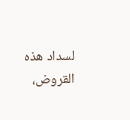لسداد هذه القروض،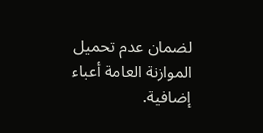لضمان عدم تحميل الموازنة العامة أعباء إضافية.